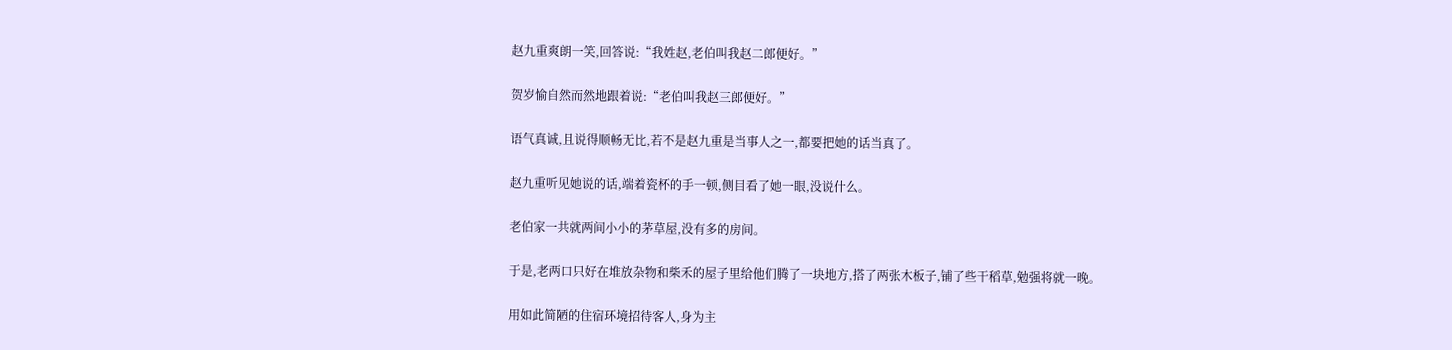赵九重爽朗一笑,回答说:“我姓赵,老伯叫我赵二郎便好。”

贺岁愉自然而然地跟着说:“老伯叫我赵三郎便好。”

语气真诚,且说得顺畅无比,若不是赵九重是当事人之一,都要把她的话当真了。

赵九重听见她说的话,端着瓷杯的手一顿,侧目看了她一眼,没说什么。

老伯家一共就两间小小的茅草屋,没有多的房间。

于是,老两口只好在堆放杂物和柴禾的屋子里给他们腾了一块地方,搭了两张木板子,铺了些干稻草,勉强将就一晚。

用如此简陋的住宿环境招待客人,身为主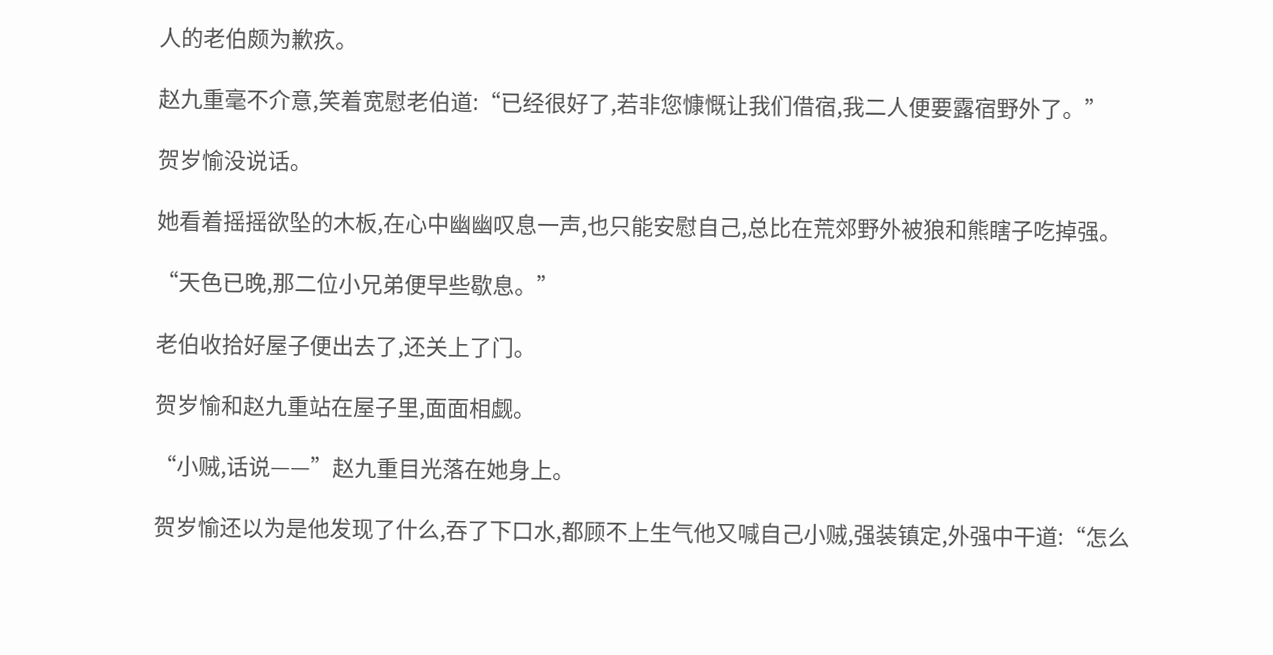人的老伯颇为歉疚。

赵九重毫不介意,笑着宽慰老伯道:“已经很好了,若非您慷慨让我们借宿,我二人便要露宿野外了。”

贺岁愉没说话。

她看着摇摇欲坠的木板,在心中幽幽叹息一声,也只能安慰自己,总比在荒郊野外被狼和熊瞎子吃掉强。

“天色已晚,那二位小兄弟便早些歇息。”

老伯收拾好屋子便出去了,还关上了门。

贺岁愉和赵九重站在屋子里,面面相觑。

“小贼,话说——”赵九重目光落在她身上。

贺岁愉还以为是他发现了什么,吞了下口水,都顾不上生气他又喊自己小贼,强装镇定,外强中干道:“怎么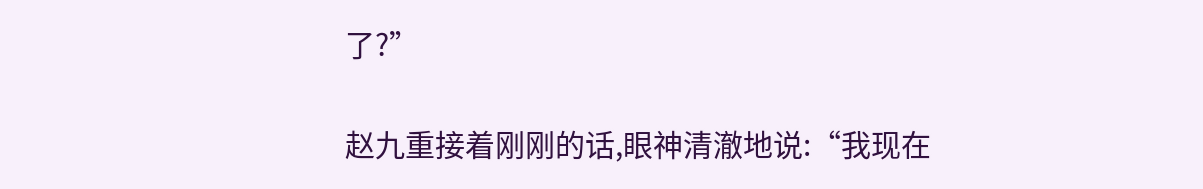了?”

赵九重接着刚刚的话,眼神清澈地说:“我现在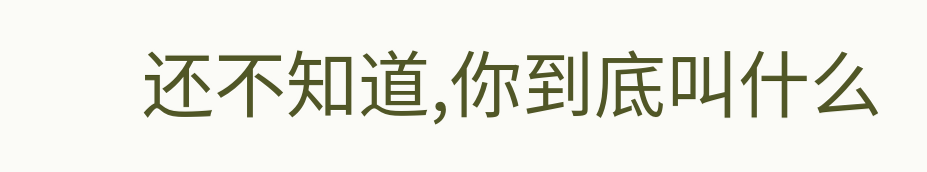还不知道,你到底叫什么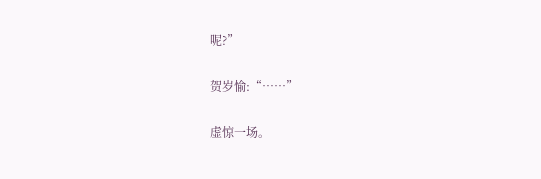呢?”

贺岁愉:“……”

虚惊一场。